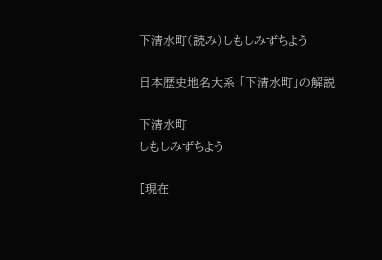下清水町(読み)しもしみずちよう

日本歴史地名大系 「下清水町」の解説

下清水町
しもしみずちよう

[現在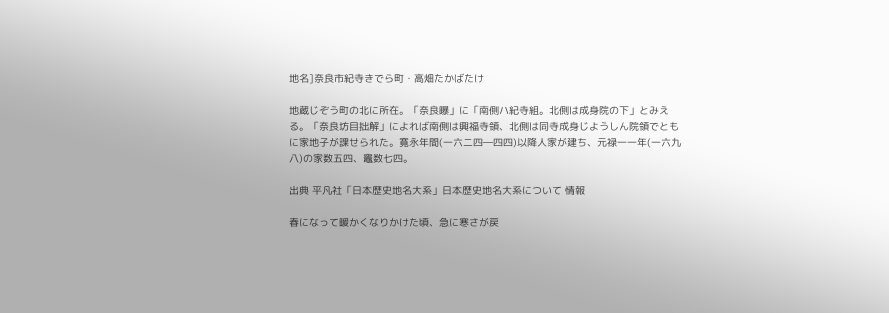地名]奈良市紀寺きでら町・高畑たかばたけ

地蔵じぞう町の北に所在。「奈良曝」に「南側ハ紀寺組。北側は成身院の下」とみえる。「奈良坊目拙解」によれば南側は興福寺領、北側は同寺成身じようしん院領でともに家地子が課せられた。寛永年間(一六二四―四四)以降人家が建ち、元禄一一年(一六九八)の家数五四、竈数七四。

出典 平凡社「日本歴史地名大系」日本歴史地名大系について 情報

春になって暖かくなりかけた頃、急に寒さが戻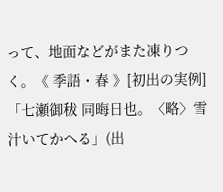って、地面などがまた凍りつく。《 季語・春 》[初出の実例]「七瀬御秡 同晦日也。〈略〉雪汁いてかへる」(出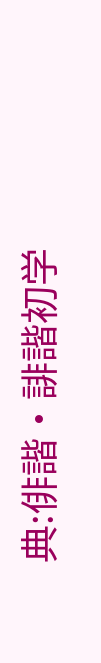典:俳諧・誹諧初学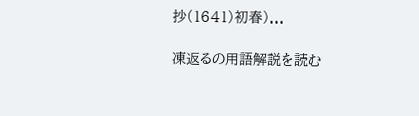抄(1641)初春)...

凍返るの用語解説を読む